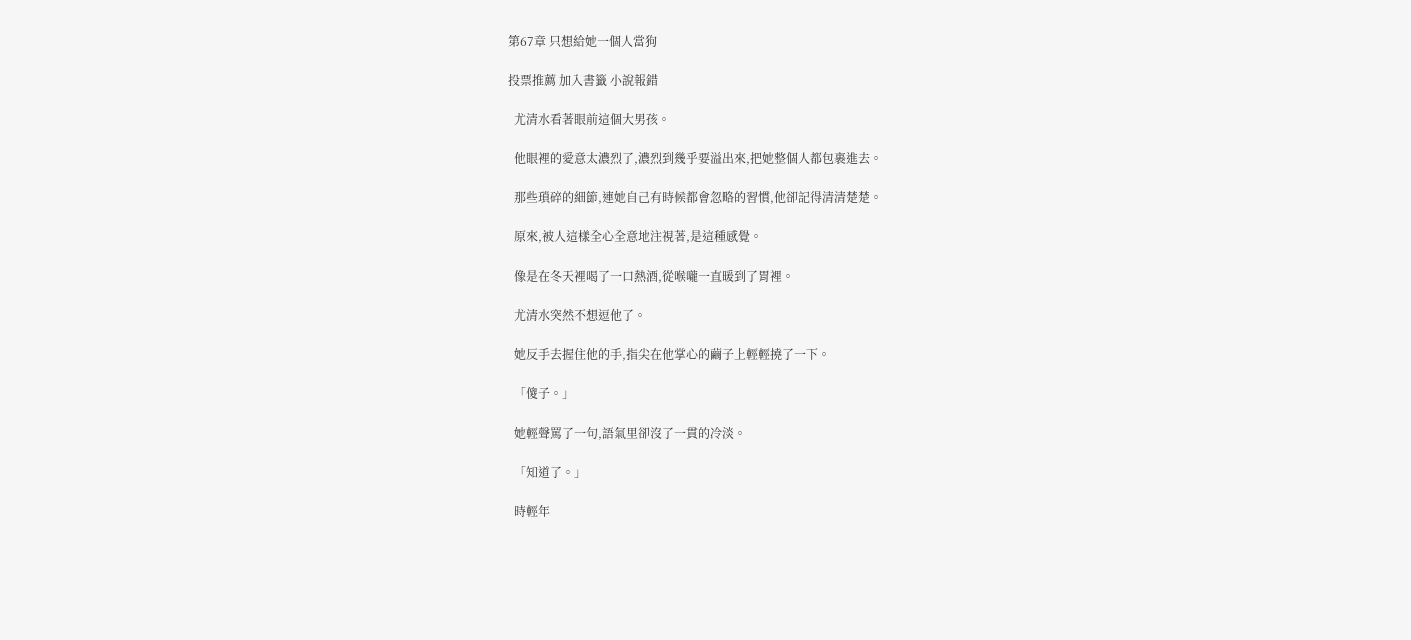第67章 只想給她一個人當狗

投票推薦 加入書籤 小說報錯

  尤清水看著眼前這個大男孩。

  他眼裡的愛意太濃烈了,濃烈到幾乎要溢出來,把她整個人都包裹進去。

  那些瑣碎的細節,連她自己有時候都會忽略的習慣,他卻記得清清楚楚。

  原來,被人這樣全心全意地注視著,是這種感覺。

  像是在冬天裡喝了一口熱酒,從喉嚨一直暖到了胃裡。

  尤清水突然不想逗他了。

  她反手去握住他的手,指尖在他掌心的繭子上輕輕撓了一下。

  「傻子。」

  她輕聲罵了一句,語氣里卻沒了一貫的冷淡。

  「知道了。」

  時輕年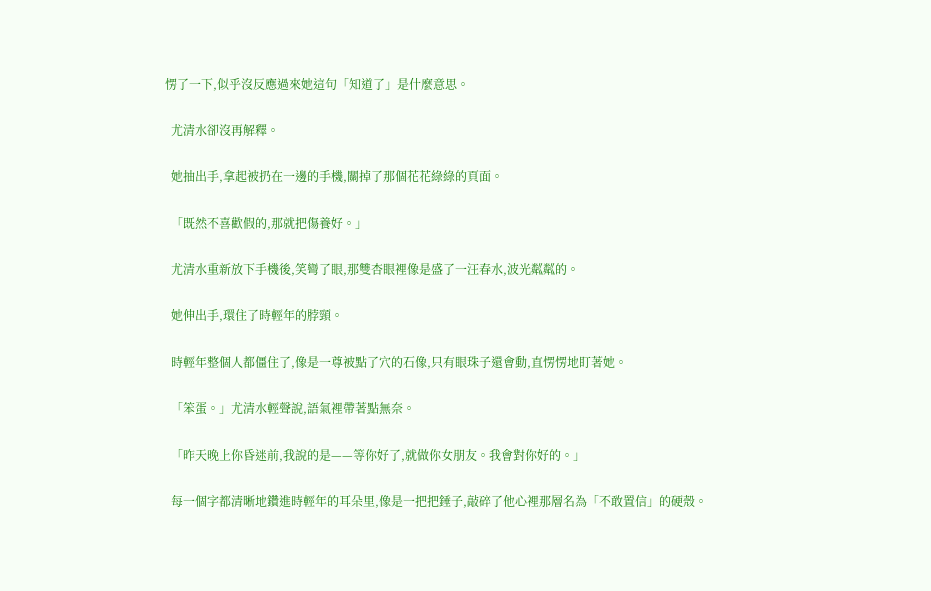愣了一下,似乎沒反應過來她這句「知道了」是什麼意思。

  尤清水卻沒再解釋。

  她抽出手,拿起被扔在一邊的手機,關掉了那個花花綠綠的頁面。

  「既然不喜歡假的,那就把傷養好。」

  尤清水重新放下手機後,笑彎了眼,那雙杏眼裡像是盛了一汪春水,波光粼粼的。

  她伸出手,環住了時輕年的脖頸。

  時輕年整個人都僵住了,像是一尊被點了穴的石像,只有眼珠子還會動,直愣愣地盯著她。

  「笨蛋。」尤清水輕聲說,語氣裡帶著點無奈。

  「昨天晚上你昏迷前,我說的是——等你好了,就做你女朋友。我會對你好的。」

  每一個字都清晰地鑽進時輕年的耳朵里,像是一把把錘子,敲碎了他心裡那層名為「不敢置信」的硬殼。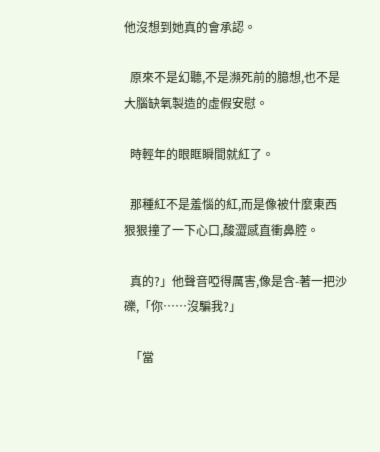他沒想到她真的會承認。

  原來不是幻聽,不是瀕死前的臆想,也不是大腦缺氧製造的虛假安慰。

  時輕年的眼眶瞬間就紅了。

  那種紅不是羞惱的紅,而是像被什麼東西狠狠撞了一下心口,酸澀感直衝鼻腔。

  真的?」他聲音啞得厲害,像是含-著一把沙礫,「你……沒騙我?」

  「當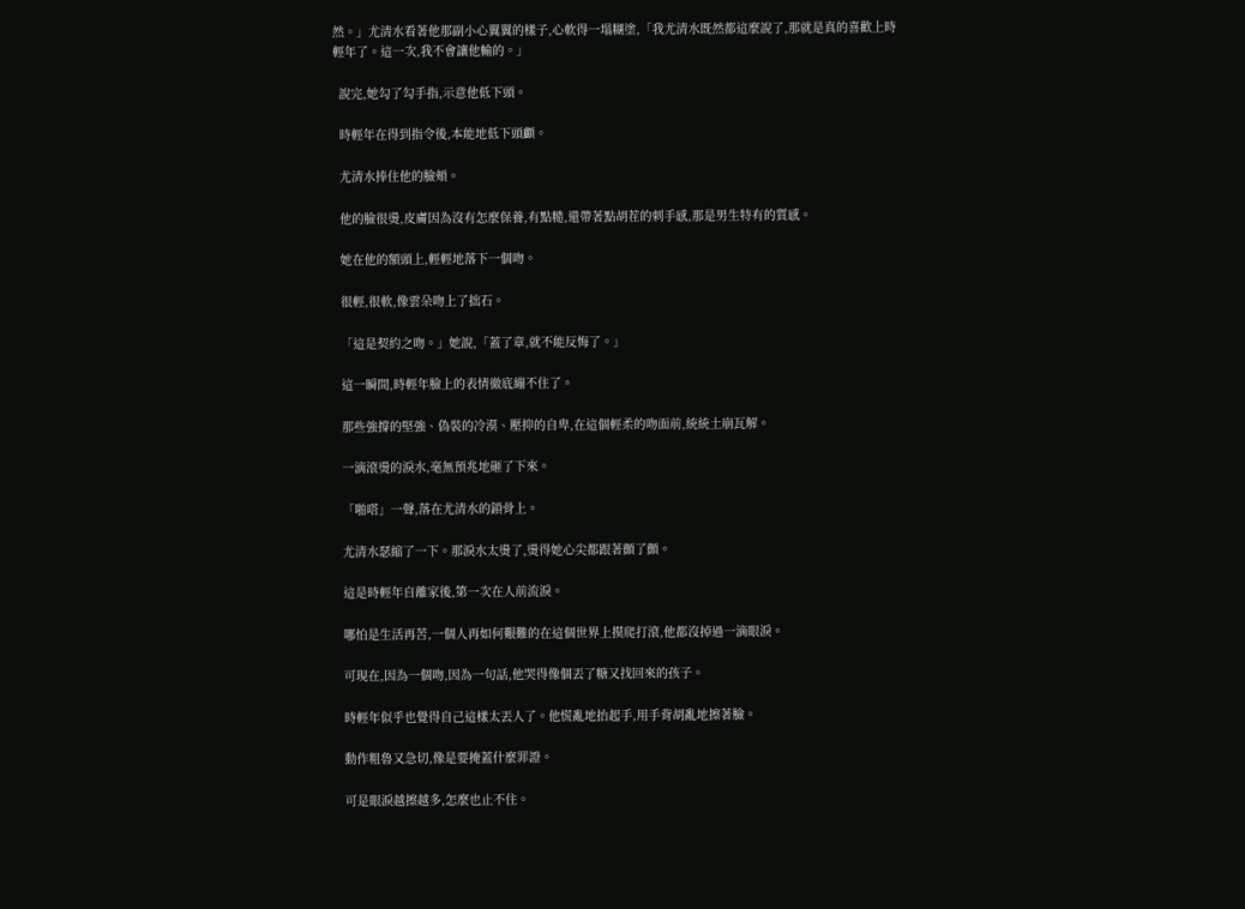然。」尤清水看著他那副小心翼翼的樣子,心軟得一塌糊塗,「我尤清水既然都這麼說了,那就是真的喜歡上時輕年了。這一次,我不會讓他輸的。」

  說完,她勾了勾手指,示意他低下頭。

  時輕年在得到指令後,本能地低下頭顱。

  尤清水捧住他的臉頰。

  他的臉很燙,皮膚因為沒有怎麼保養,有點糙,還帶著點胡茬的刺手感,那是男生特有的質感。

  她在他的額頭上,輕輕地落下一個吻。

  很輕,很軟,像雲朵吻上了拙石。

  「這是契約之吻。」她說,「蓋了章,就不能反悔了。」

  這一瞬間,時輕年臉上的表情徹底繃不住了。

  那些強撐的堅強、偽裝的冷漠、壓抑的自卑,在這個輕柔的吻面前,統統土崩瓦解。

  一滴滾燙的淚水,毫無預兆地砸了下來。

  「啪嗒」一聲,落在尤清水的鎖骨上。

  尤清水瑟縮了一下。那淚水太燙了,燙得她心尖都跟著顫了顫。

  這是時輕年自離家後,第一次在人前流淚。

  哪怕是生活再苦,一個人再如何艱難的在這個世界上摸爬打滾,他都沒掉過一滴眼淚。

  可現在,因為一個吻,因為一句話,他哭得像個丟了糖又找回來的孩子。

  時輕年似乎也覺得自己這樣太丟人了。他慌亂地抬起手,用手背胡亂地擦著臉。

  動作粗魯又急切,像是要掩蓋什麼罪證。

  可是眼淚越擦越多,怎麼也止不住。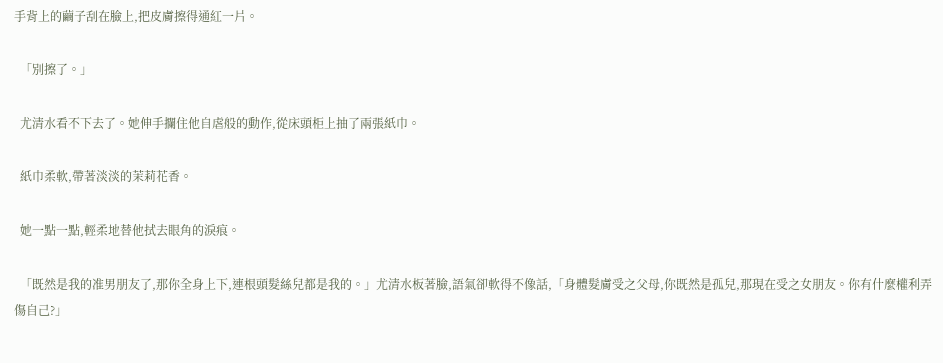手背上的繭子刮在臉上,把皮膚擦得通紅一片。

  「別擦了。」

  尤清水看不下去了。她伸手攔住他自虐般的動作,從床頭柜上抽了兩張紙巾。

  紙巾柔軟,帶著淡淡的茉莉花香。

  她一點一點,輕柔地替他拭去眼角的淚痕。

  「既然是我的准男朋友了,那你全身上下,連根頭髮絲兒都是我的。」尤清水板著臉,語氣卻軟得不像話,「身體髮膚受之父母,你既然是孤兒,那現在受之女朋友。你有什麼權利弄傷自己?」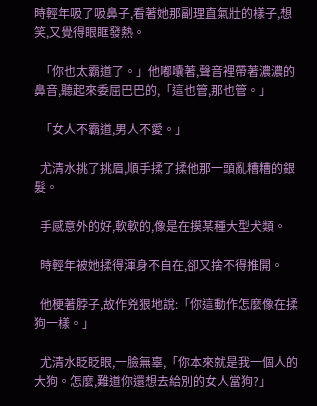時輕年吸了吸鼻子,看著她那副理直氣壯的樣子,想笑,又覺得眼眶發熱。

  「你也太霸道了。」他嘟囔著,聲音裡帶著濃濃的鼻音,聽起來委屈巴巴的,「這也管,那也管。」

  「女人不霸道,男人不愛。」

  尤清水挑了挑眉,順手揉了揉他那一頭亂糟糟的銀髮。

  手感意外的好,軟軟的,像是在摸某種大型犬類。

  時輕年被她揉得渾身不自在,卻又捨不得推開。

  他梗著脖子,故作兇狠地說:「你這動作怎麼像在揉狗一樣。」

  尤清水眨眨眼,一臉無辜,「你本來就是我一個人的大狗。怎麼,難道你還想去給別的女人當狗?」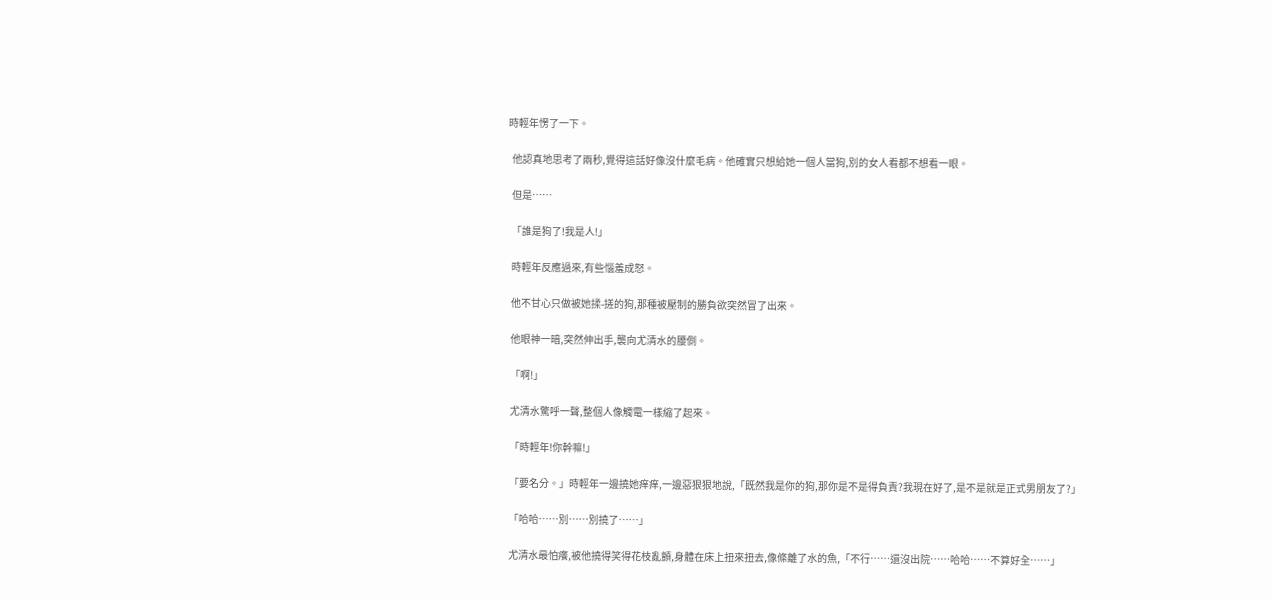時輕年愣了一下。

  他認真地思考了兩秒,覺得這話好像沒什麼毛病。他確實只想給她一個人當狗,別的女人看都不想看一眼。

  但是……

  「誰是狗了!我是人!」

  時輕年反應過來,有些惱羞成怒。

  他不甘心只做被她揉-搓的狗,那種被壓制的勝負欲突然冒了出來。

  他眼神一暗,突然伸出手,襲向尤清水的腰側。

  「啊!」

  尤清水驚呼一聲,整個人像觸電一樣縮了起來。

  「時輕年!你幹嘛!」

  「要名分。」時輕年一邊撓她痒痒,一邊惡狠狠地說,「既然我是你的狗,那你是不是得負責?我現在好了,是不是就是正式男朋友了?」

  「哈哈……別……別撓了……」

  尤清水最怕癢,被他撓得笑得花枝亂顫,身體在床上扭來扭去,像條離了水的魚,「不行……還沒出院……哈哈……不算好全……」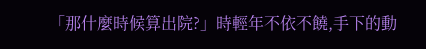「那什麼時候算出院?」時輕年不依不饒,手下的動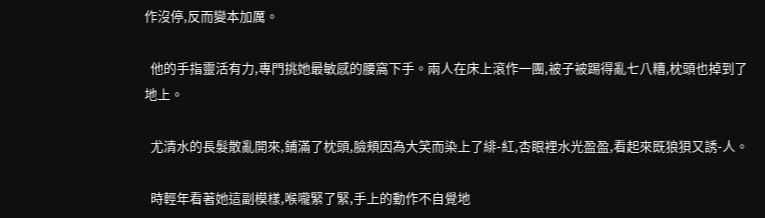作沒停,反而變本加厲。

  他的手指靈活有力,專門挑她最敏感的腰窩下手。兩人在床上滾作一團,被子被踢得亂七八糟,枕頭也掉到了地上。

  尤清水的長髮散亂開來,鋪滿了枕頭,臉頰因為大笑而染上了緋-紅,杏眼裡水光盈盈,看起來既狼狽又誘-人。

  時輕年看著她這副模樣,喉嚨緊了緊,手上的動作不自覺地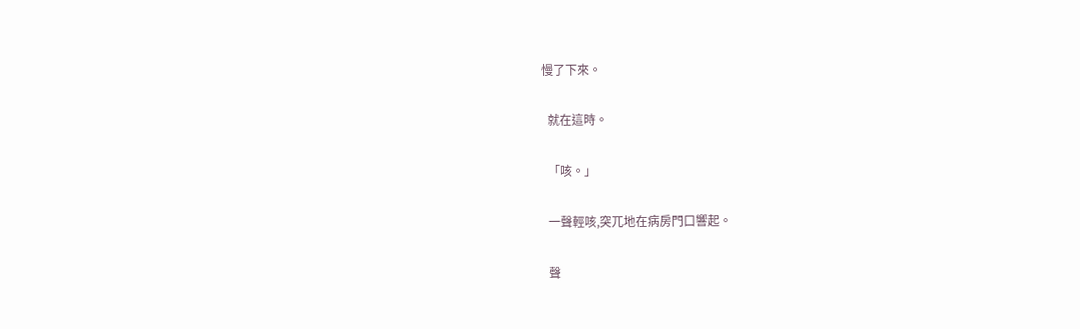慢了下來。

  就在這時。

  「咳。」

  一聲輕咳,突兀地在病房門口響起。

  聲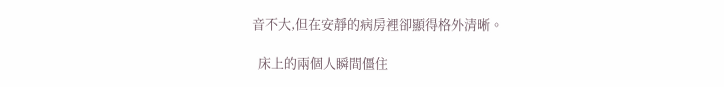音不大,但在安靜的病房裡卻顯得格外清晰。

  床上的兩個人瞬間僵住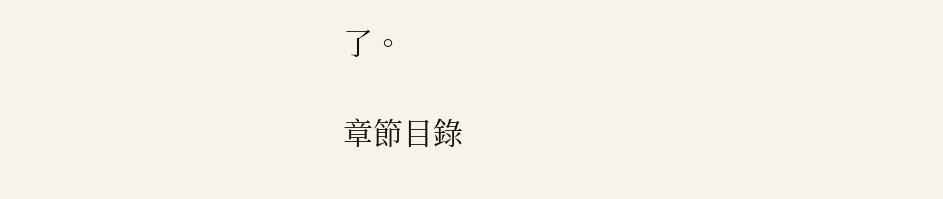了。

章節目錄